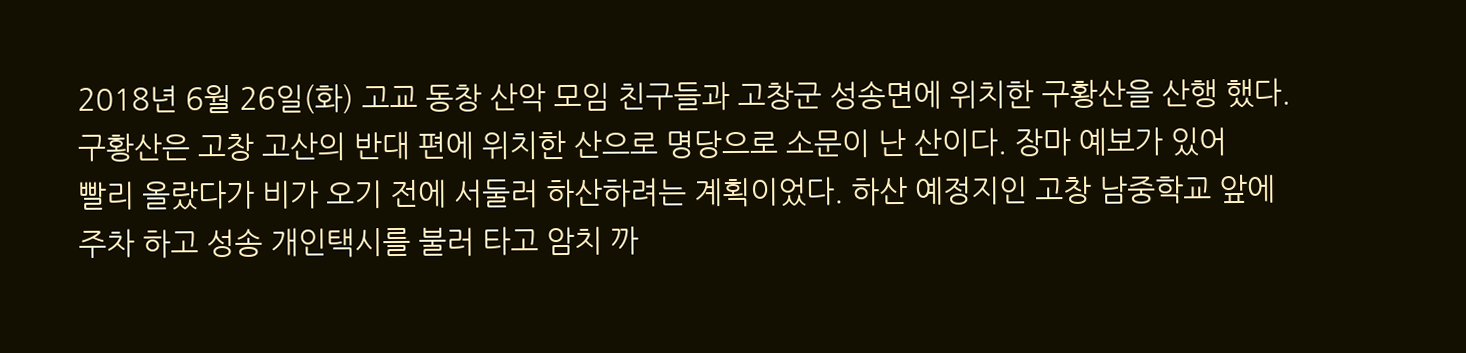2018년 6월 26일(화) 고교 동창 산악 모임 친구들과 고창군 성송면에 위치한 구황산을 산행 했다.
구황산은 고창 고산의 반대 편에 위치한 산으로 명당으로 소문이 난 산이다. 장마 예보가 있어
빨리 올랐다가 비가 오기 전에 서둘러 하산하려는 계획이었다. 하산 예정지인 고창 남중학교 앞에
주차 하고 성송 개인택시를 불러 타고 암치 까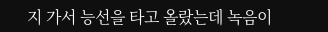지 가서 능선을 타고 올랐는데 녹음이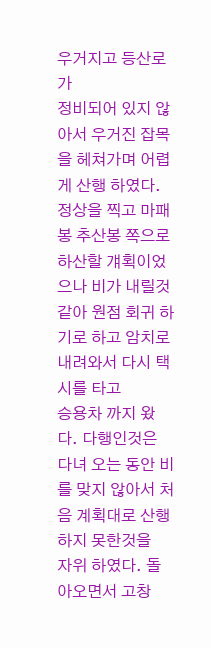우거지고 등산로가
정비되어 있지 않아서 우거진 잡목을 헤쳐가며 어렵게 산행 하였다. 정상을 찍고 마패봉 추산봉 쪽으로
하산할 걔획이었으나 비가 내릴것 같아 원점 회귀 하기로 하고 암치로 내려와서 다시 택시를 타고
승용차 까지 왔다. 다행인것은 다녀 오는 동안 비를 맞지 않아서 처음 계획대로 산행 하지 못한것을
자위 하였다. 돌아오면서 고창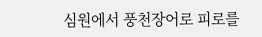심원에서 풍천장어로 피로를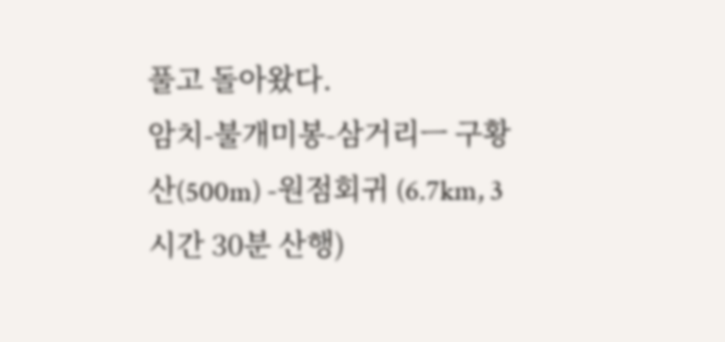풀고 돌아왔다.
암치-불개미봉-삼거리ㅡ 구황산(500m) -원점회귀 (6.7km, 3시간 30분 산행)